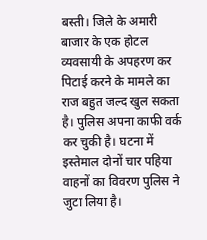बस्ती। जिले के अमारी बाजार के एक होटल व्यवसायी के अपहरण कर पिटाई करने के मामले का राज बहुत जल्द खुल सकता है। पुलिस अपना काफी वर्क कर चुकी है। घटना में इस्तेमाल दोनों चार पहिया वाहनों का विवरण पुलिस ने जुटा लिया है।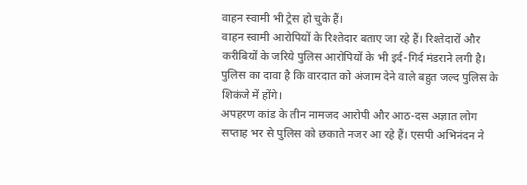वाहन स्वामी भी ट्रेस हो चुके हैं।
वाहन स्वामी आरोपियों के रिश्तेदार बताए जा रहे हैं। रिश्तेदारों और करीबियों के जरिये पुलिस आरोपियों के भी इर्द-गिर्द मंडराने लगी है। पुलिस का दावा है कि वारदात को अंजाम देने वाले बहुत जल्द पुलिस के शिकंजे में होंगे।
अपहरण कांड के तीन नामजद आरोपी और आठ-दस अज्ञात लोग सप्ताह भर से पुलिस को छकाते नजर आ रहे हैं। एसपी अभिनंदन ने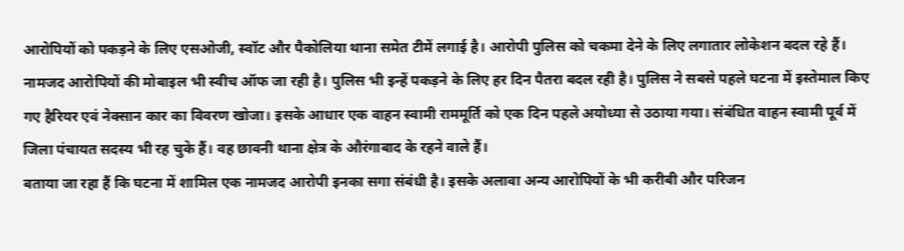आरोपियों को पकड़ने के लिए एसओजी, स्वॉट और पैकोलिया थाना समेत टीमें लगाई है। आरोपी पुलिस को चकमा देने के लिए लगातार लोकेशन बदल रहे हैं। नामजद आरोपियों की मोबाइल भी स्वीच ऑफ जा रही है। पुलिस भी इन्हें पकड़ने के लिए हर दिन पैतरा बदल रही है। पुलिस ने सबसे पहले घटना में इस्तेमाल किए गए हैरियर एवं नेक्सान कार का विवरण खोजा। इसके आधार एक वाहन स्वामी राममूर्ति को एक दिन पहले अयोध्या से उठाया गया। संबंधित वाहन स्वामी पूर्व में जिला पंचायत सदस्य भी रह चुके हैं। वह छावनी थाना क्षेत्र के औरंगाबाद के रहने वाले हैं।
बताया जा रहा हैं कि घटना में शामिल एक नामजद आरोपी इनका सगा संबंधी है। इसके अलावा अन्य आरोपियों के भी करीबी और परिजन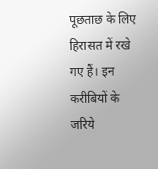पूछताछ के लिए हिरासत में रखे गए हैं। इन करीबियों के जरिये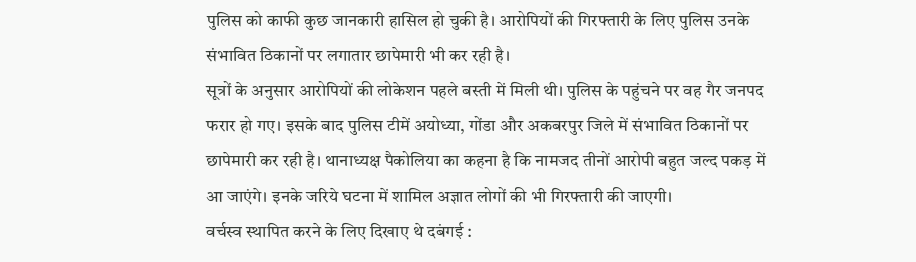पुलिस को काफी कुछ जानकारी हासिल हो चुकी है। आरोपियों की गिरफ्तारी के लिए पुलिस उनके संभावित ठिकानों पर लगातार छापेमारी भी कर रही है।
सूत्रों के अनुसार आरोपियों की लोकेशन पहले बस्ती में मिली थी। पुलिस के पहुंचने पर वह गैर जनपद फरार हो गए। इसके बाद पुलिस टीमें अयोध्या, गोंडा और अकबरपुर जिले में संभावित ठिकानों पर छापेमारी कर रही है। थानाध्यक्ष पैकोलिया का कहना है कि नामजद तीनों आरोपी बहुत जल्द पकड़ में आ जाएंगे। इनके जरिये घटना में शामिल अज्ञात लोगों की भी गिरफ्तारी की जाएगी।
वर्चस्व स्थापित करने के लिए दिखाए थे दबंगई :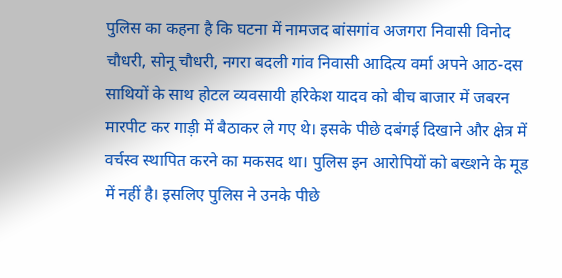पुलिस का कहना है कि घटना में नामजद बांसगांव अजगरा निवासी विनोद चौधरी, सोनू चौधरी, नगरा बदली गांव निवासी आदित्य वर्मा अपने आठ-दस साथियों के साथ होटल व्यवसायी हरिकेश यादव को बीच बाजार में जबरन मारपीट कर गाड़ी में बैठाकर ले गए थे। इसके पीछे दबंगई दिखाने और क्षेत्र में वर्चस्व स्थापित करने का मकसद था। पुलिस इन आरोपियों को बख्शने के मूड में नहीं है। इसलिए पुलिस ने उनके पीछे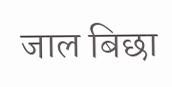जाल बिछा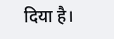दिया है।